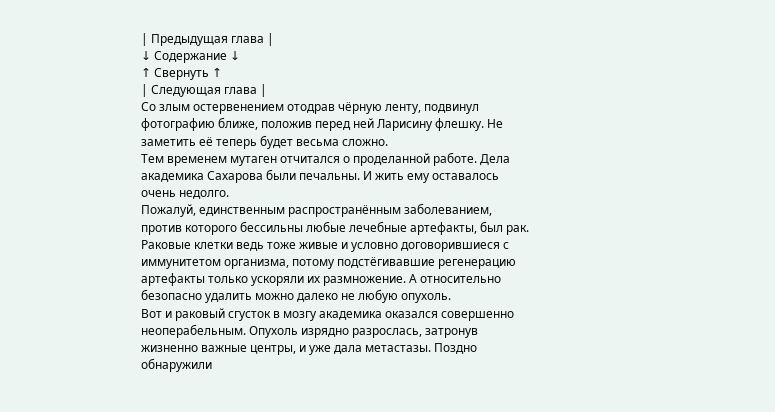| Предыдущая глава |
↓ Содержание ↓
↑ Свернуть ↑
| Следующая глава |
Со злым остервенением отодрав чёрную ленту, подвинул фотографию ближе, положив перед ней Ларисину флешку. Не заметить её теперь будет весьма сложно.
Тем временем мутаген отчитался о проделанной работе. Дела академика Сахарова были печальны. И жить ему оставалось очень недолго.
Пожалуй, единственным распространённым заболеванием, против которого бессильны любые лечебные артефакты, был рак. Раковые клетки ведь тоже живые и условно договорившиеся с иммунитетом организма, потому подстёгивавшие регенерацию артефакты только ускоряли их размножение. А относительно безопасно удалить можно далеко не любую опухоль.
Вот и раковый сгусток в мозгу академика оказался совершенно неоперабельным. Опухоль изрядно разрослась, затронув жизненно важные центры, и уже дала метастазы. Поздно обнаружили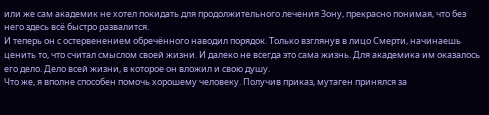или же сам академик не хотел покидать для продолжительного лечения Зону, прекрасно понимая, что без него здесь всё быстро развалится.
И теперь он с остервенением обречённого наводил порядок. Только взглянув в лицо Смерти, начинаешь ценить то, что считал смыслом своей жизни. И далеко не всегда это сама жизнь. Для академика им оказалось его дело. Дело всей жизни, в которое он вложил и свою душу.
Что же, я вполне способен помочь хорошему человеку. Получив приказ, мутаген принялся за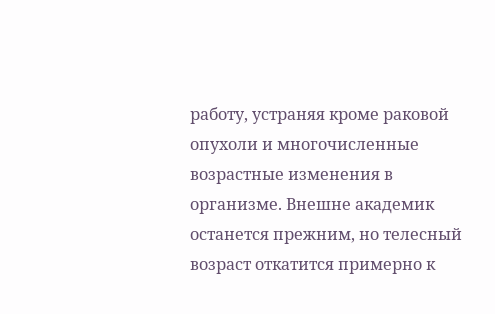работу, устраняя кроме раковой опухоли и многочисленные возрастные изменения в организме. Внешне академик останется прежним, но телесный возраст откатится примерно к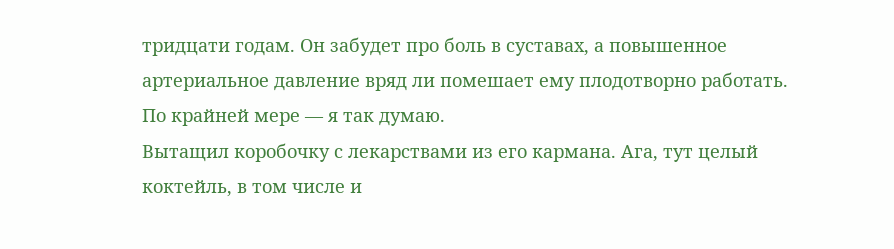тридцати годам. Он забудет про боль в суставах, а повышенное артериальное давление вряд ли помешает ему плодотворно работать. По крайней мере — я так думаю.
Вытащил коробочку с лекарствами из его кармана. Ага, тут целый коктейль, в том числе и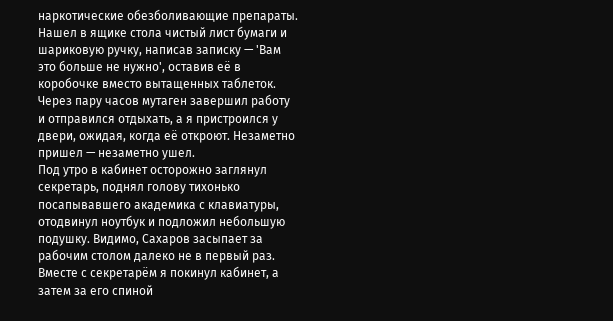наркотические обезболивающие препараты. Нашел в ящике стола чистый лист бумаги и шариковую ручку, написав записку — 'Вам это больше не нужно', оставив её в коробочке вместо вытащенных таблеток.
Через пару часов мутаген завершил работу и отправился отдыхать, а я пристроился у двери, ожидая, когда её откроют. Незаметно пришел — незаметно ушел.
Под утро в кабинет осторожно заглянул секретарь, поднял голову тихонько посапывавшего академика с клавиатуры, отодвинул ноутбук и подложил небольшую подушку. Видимо, Сахаров засыпает за рабочим столом далеко не в первый раз.
Вместе с секретарём я покинул кабинет, а затем за его спиной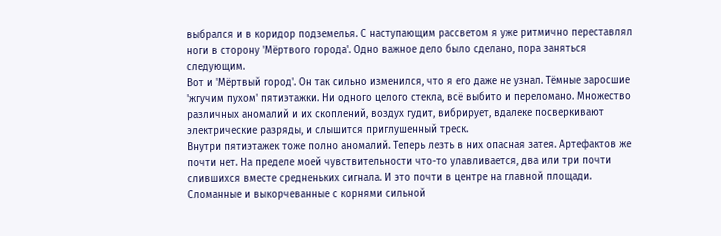выбрался и в коридор подземелья. С наступающим рассветом я уже ритмично переставлял ноги в сторону 'Мёртвого города'. Одно важное дело было сделано, пора заняться следующим.
Вот и 'Мёртвый город'. Он так сильно изменился, что я его даже не узнал. Тёмные заросшие 'жгучим пухом' пятиэтажки. Ни одного целого стекла, всё выбито и переломано. Множество различных аномалий и их скоплений, воздух гудит, вибрирует, вдалеке посверкивают электрические разряды, и слышится приглушенный треск.
Внутри пятиэтажек тоже полно аномалий. Теперь лезть в них опасная затея. Артефактов же почти нет. На пределе моей чувствительности что-то улавливается, два или три почти слившихся вместе средненьких сигнала. И это почти в центре на главной площади.
Сломанные и выкорчеванные с корнями сильной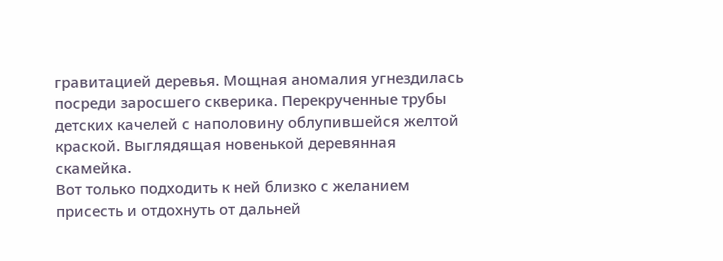гравитацией деревья. Мощная аномалия угнездилась посреди заросшего скверика. Перекрученные трубы детских качелей с наполовину облупившейся желтой краской. Выглядящая новенькой деревянная скамейка.
Вот только подходить к ней близко с желанием присесть и отдохнуть от дальней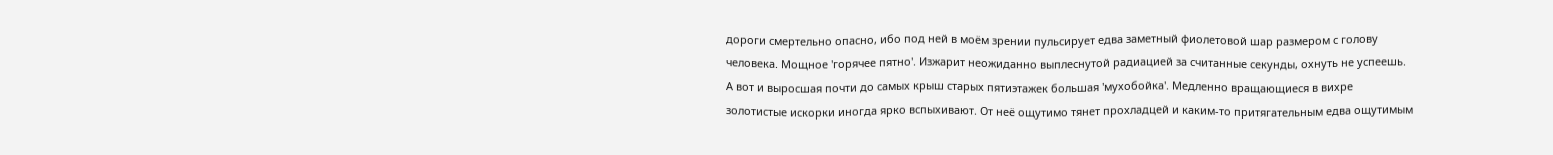дороги смертельно опасно, ибо под ней в моём зрении пульсирует едва заметный фиолетовой шар размером с голову человека. Мощное 'горячее пятно'. Изжарит неожиданно выплеснутой радиацией за считанные секунды, охнуть не успеешь.
А вот и выросшая почти до самых крыш старых пятиэтажек большая 'мухобойка'. Медленно вращающиеся в вихре золотистые искорки иногда ярко вспыхивают. От неё ощутимо тянет прохладцей и каким-то притягательным едва ощутимым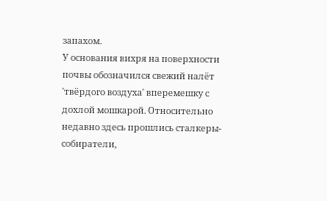запахом.
У основания вихря на поверхности почвы обозначился свежий налёт 'твёрдого воздуха' вперемешку с дохлой мошкарой. Относительно недавно здесь прошлись сталкеры-собиратели,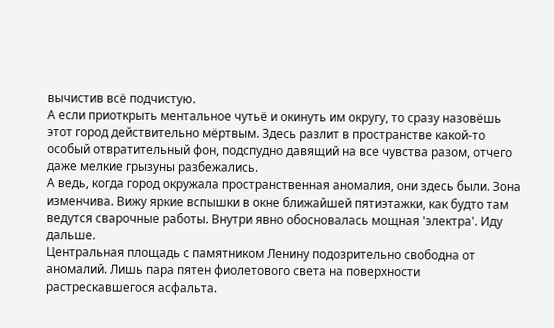вычистив всё подчистую.
А если приоткрыть ментальное чутьё и окинуть им округу, то сразу назовёшь этот город действительно мёртвым. Здесь разлит в пространстве какой-то особый отвратительный фон, подспудно давящий на все чувства разом, отчего даже мелкие грызуны разбежались.
А ведь, когда город окружала пространственная аномалия, они здесь были. Зона изменчива. Вижу яркие вспышки в окне ближайшей пятиэтажки, как будто там ведутся сварочные работы. Внутри явно обосновалась мощная 'электра'. Иду дальше.
Центральная площадь с памятником Ленину подозрительно свободна от аномалий. Лишь пара пятен фиолетового света на поверхности растрескавшегося асфальта.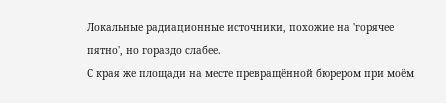Локальные радиационные источники, похожие на 'горячее пятно', но гораздо слабее.
С края же площади на месте превращённой бюрером при моём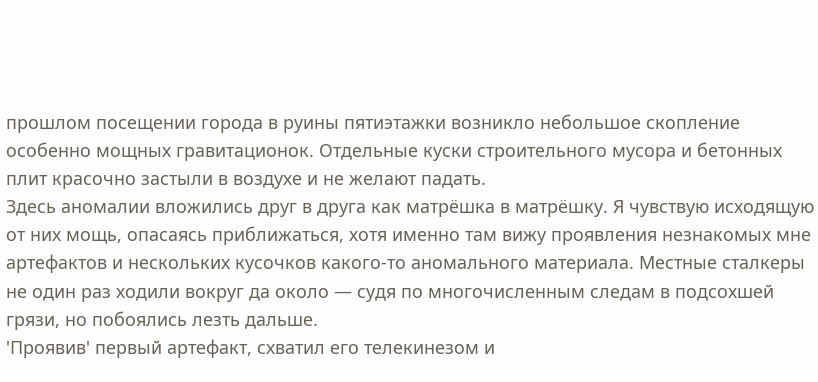прошлом посещении города в руины пятиэтажки возникло небольшое скопление особенно мощных гравитационок. Отдельные куски строительного мусора и бетонных плит красочно застыли в воздухе и не желают падать.
Здесь аномалии вложились друг в друга как матрёшка в матрёшку. Я чувствую исходящую от них мощь, опасаясь приближаться, хотя именно там вижу проявления незнакомых мне артефактов и нескольких кусочков какого-то аномального материала. Местные сталкеры не один раз ходили вокруг да около — судя по многочисленным следам в подсохшей грязи, но побоялись лезть дальше.
'Проявив' первый артефакт, схватил его телекинезом и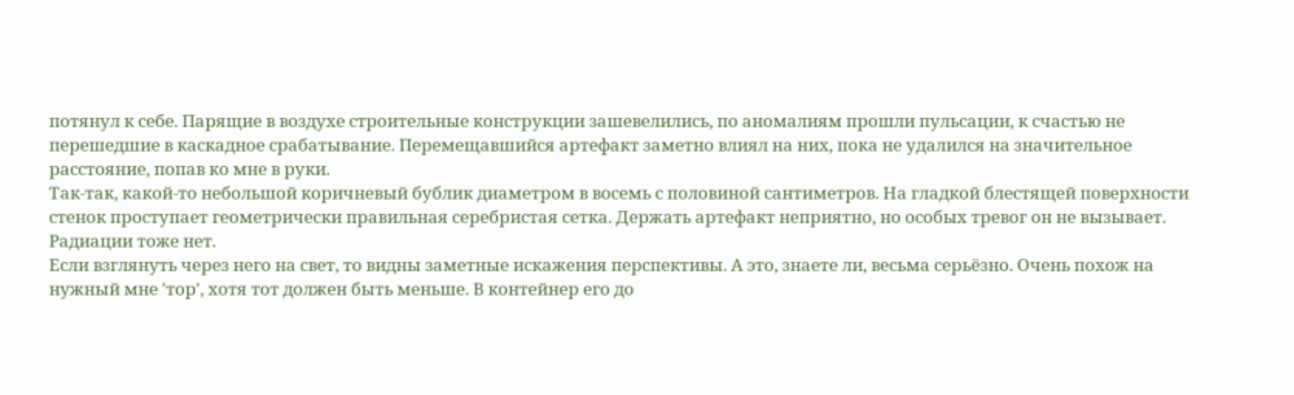потянул к себе. Парящие в воздухе строительные конструкции зашевелились, по аномалиям прошли пульсации, к счастью не перешедшие в каскадное срабатывание. Перемещавшийся артефакт заметно влиял на них, пока не удалился на значительное расстояние, попав ко мне в руки.
Так-так, какой-то небольшой коричневый бублик диаметром в восемь с половиной сантиметров. На гладкой блестящей поверхности стенок проступает геометрически правильная серебристая сетка. Держать артефакт неприятно, но особых тревог он не вызывает. Радиации тоже нет.
Если взглянуть через него на свет, то видны заметные искажения перспективы. А это, знаете ли, весьма серьёзно. Очень похож на нужный мне 'тор', хотя тот должен быть меньше. В контейнер его до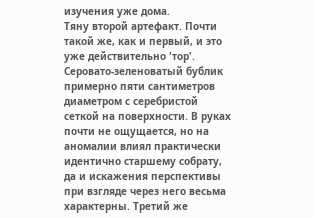изучения уже дома.
Тяну второй артефакт. Почти такой же, как и первый, и это уже действительно 'тор'. Серовато-зеленоватый бублик примерно пяти сантиметров диаметром с серебристой сеткой на поверхности. В руках почти не ощущается, но на аномалии влиял практически идентично старшему собрату, да и искажения перспективы при взгляде через него весьма характерны. Третий же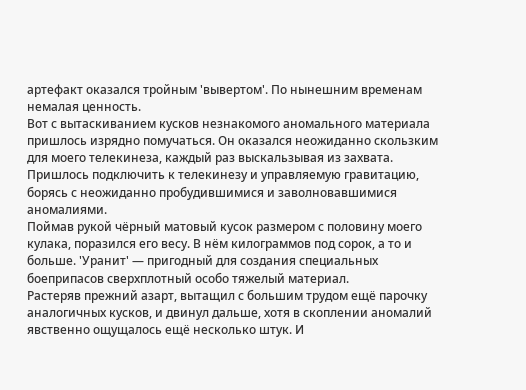артефакт оказался тройным 'вывертом'. По нынешним временам немалая ценность.
Вот с вытаскиванием кусков незнакомого аномального материала пришлось изрядно помучаться. Он оказался неожиданно скользким для моего телекинеза, каждый раз выскальзывая из захвата. Пришлось подключить к телекинезу и управляемую гравитацию, борясь с неожиданно пробудившимися и заволновавшимися аномалиями.
Поймав рукой чёрный матовый кусок размером с половину моего кулака, поразился его весу. В нём килограммов под сорок, а то и больше. 'Уранит' — пригодный для создания специальных боеприпасов сверхплотный особо тяжелый материал.
Растеряв прежний азарт, вытащил с большим трудом ещё парочку аналогичных кусков, и двинул дальше, хотя в скоплении аномалий явственно ощущалось ещё несколько штук. И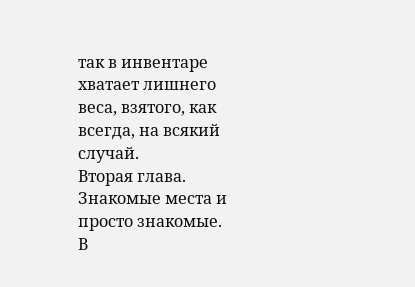так в инвентаре хватает лишнего веса, взятого, как всегда, на всякий случай.
Вторая глава.
Знакомые места и просто знакомые.
В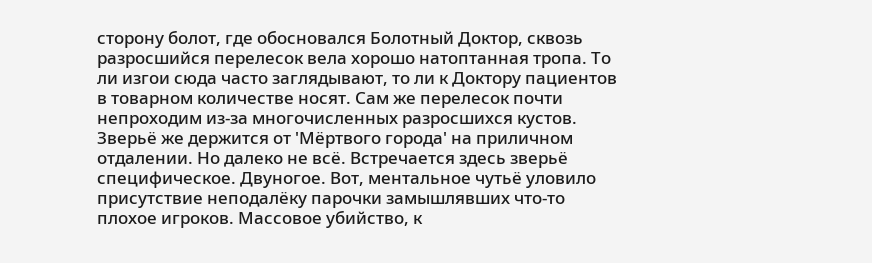сторону болот, где обосновался Болотный Доктор, сквозь разросшийся перелесок вела хорошо натоптанная тропа. То ли изгои сюда часто заглядывают, то ли к Доктору пациентов в товарном количестве носят. Сам же перелесок почти непроходим из-за многочисленных разросшихся кустов.
Зверьё же держится от 'Мёртвого города' на приличном отдалении. Но далеко не всё. Встречается здесь зверьё специфическое. Двуногое. Вот, ментальное чутьё уловило присутствие неподалёку парочки замышлявших что-то плохое игроков. Массовое убийство, к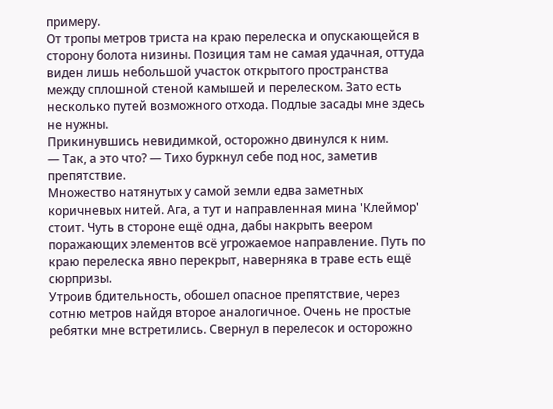примеру.
От тропы метров триста на краю перелеска и опускающейся в сторону болота низины. Позиция там не самая удачная, оттуда виден лишь небольшой участок открытого пространства между сплошной стеной камышей и перелеском. Зато есть несколько путей возможного отхода. Подлые засады мне здесь не нужны.
Прикинувшись невидимкой, осторожно двинулся к ним.
— Так, а это что? — Тихо буркнул себе под нос, заметив препятствие.
Множество натянутых у самой земли едва заметных коричневых нитей. Ага, а тут и направленная мина 'Клеймор' стоит. Чуть в стороне ещё одна, дабы накрыть веером поражающих элементов всё угрожаемое направление. Путь по краю перелеска явно перекрыт, наверняка в траве есть ещё сюрпризы.
Утроив бдительность, обошел опасное препятствие, через сотню метров найдя второе аналогичное. Очень не простые ребятки мне встретились. Свернул в перелесок и осторожно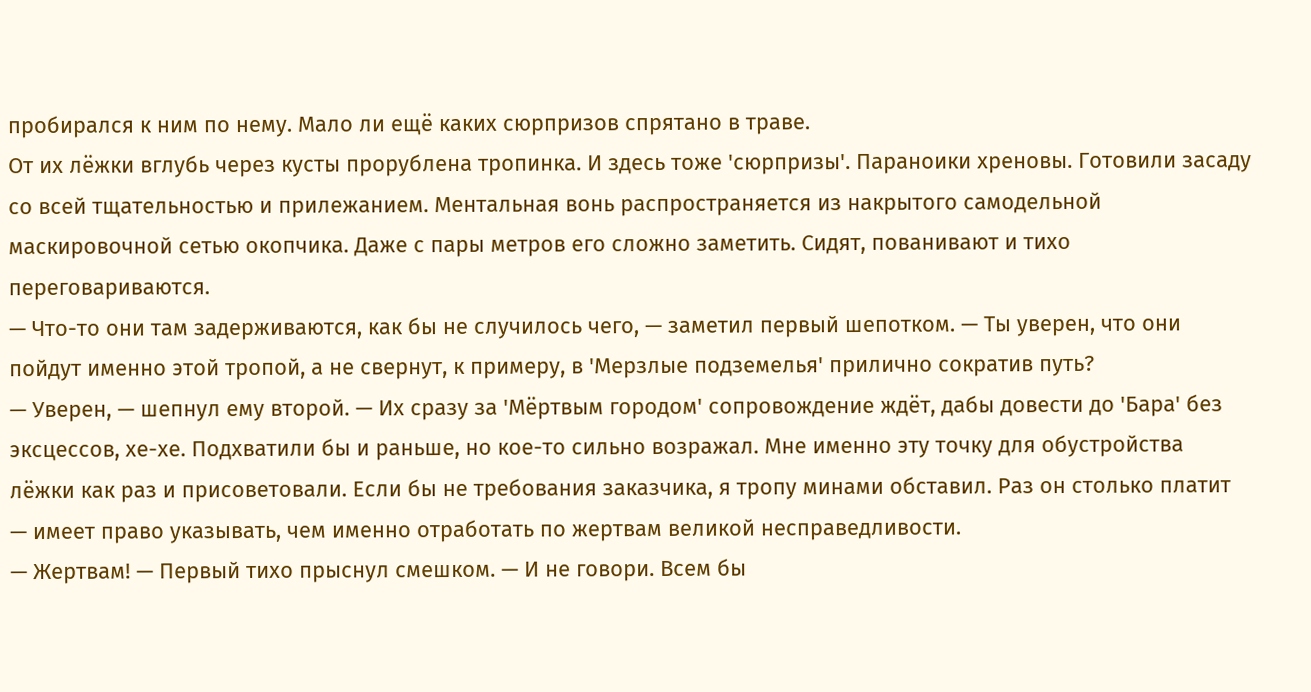пробирался к ним по нему. Мало ли ещё каких сюрпризов спрятано в траве.
От их лёжки вглубь через кусты прорублена тропинка. И здесь тоже 'сюрпризы'. Параноики хреновы. Готовили засаду со всей тщательностью и прилежанием. Ментальная вонь распространяется из накрытого самодельной маскировочной сетью окопчика. Даже с пары метров его сложно заметить. Сидят, пованивают и тихо переговариваются.
— Что-то они там задерживаются, как бы не случилось чего, — заметил первый шепотком. — Ты уверен, что они пойдут именно этой тропой, а не свернут, к примеру, в 'Мерзлые подземелья' прилично сократив путь?
— Уверен, — шепнул ему второй. — Их сразу за 'Мёртвым городом' сопровождение ждёт, дабы довести до 'Бара' без эксцессов, хе-хе. Подхватили бы и раньше, но кое-то сильно возражал. Мне именно эту точку для обустройства лёжки как раз и присоветовали. Если бы не требования заказчика, я тропу минами обставил. Раз он столько платит — имеет право указывать, чем именно отработать по жертвам великой несправедливости.
— Жертвам! — Первый тихо прыснул смешком. — И не говори. Всем бы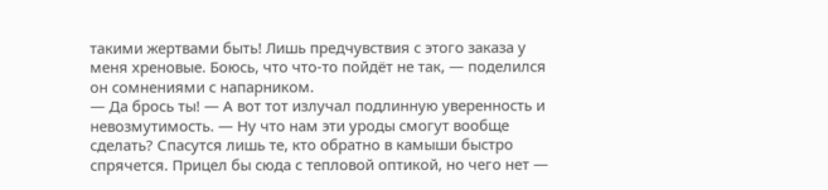такими жертвами быть! Лишь предчувствия с этого заказа у меня хреновые. Боюсь, что что-то пойдёт не так, — поделился он сомнениями с напарником.
— Да брось ты! — А вот тот излучал подлинную уверенность и невозмутимость. — Ну что нам эти уроды смогут вообще сделать? Спасутся лишь те, кто обратно в камыши быстро спрячется. Прицел бы сюда с тепловой оптикой, но чего нет —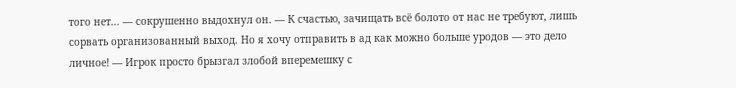того нет... — сокрушенно выдохнул он. — К счастью, зачищать всё болото от нас не требуют, лишь сорвать организованный выход. Но я хочу отправить в ад как можно больше уродов — это дело личное! — Игрок просто брызгал злобой вперемешку с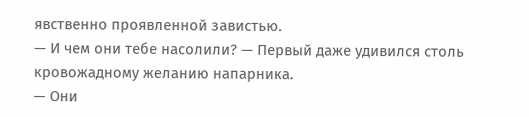явственно проявленной завистью.
— И чем они тебе насолили? — Первый даже удивился столь кровожадному желанию напарника.
— Они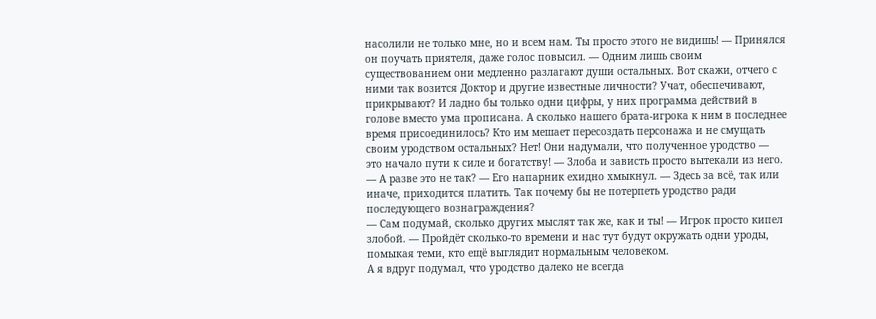насолили не только мне, но и всем нам. Ты просто этого не видишь! — Принялся он поучать приятеля, даже голос повысил. — Одним лишь своим существованием они медленно разлагают души остальных. Вот скажи, отчего с ними так возится Доктор и другие известные личности? Учат, обеспечивают, прикрывают? И ладно бы только одни цифры, у них программа действий в голове вместо ума прописана. А сколько нашего брата-игрока к ним в последнее время присоединилось? Кто им мешает пересоздать персонажа и не смущать своим уродством остальных? Нет! Они надумали, что полученное уродство — это начало пути к силе и богатству! — Злоба и зависть просто вытекали из него.
— А разве это не так? — Его напарник ехидно хмыкнул. — Здесь за всё, так или иначе, приходится платить. Так почему бы не потерпеть уродство ради последующего вознаграждения?
— Сам подумай, сколько других мыслят так же, как и ты! — Игрок просто кипел злобой. — Пройдёт сколько-то времени и нас тут будут окружать одни уроды, помыкая теми, кто ещё выглядит нормальным человеком.
А я вдруг подумал, что уродство далеко не всегда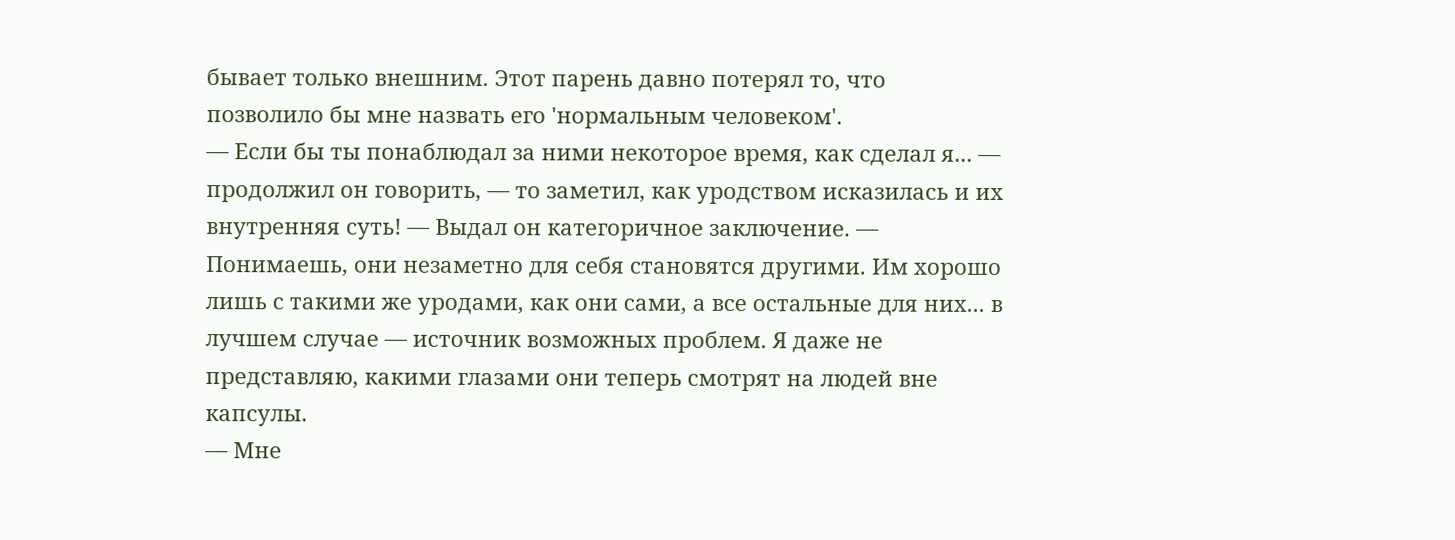бывает только внешним. Этот парень давно потерял то, что позволило бы мне назвать его 'нормальным человеком'.
— Если бы ты понаблюдал за ними некоторое время, как сделал я... — продолжил он говорить, — то заметил, как уродством исказилась и их внутренняя суть! — Выдал он категоричное заключение. — Понимаешь, они незаметно для себя становятся другими. Им хорошо лишь с такими же уродами, как они сами, а все остальные для них... в лучшем случае — источник возможных проблем. Я даже не представляю, какими глазами они теперь смотрят на людей вне капсулы.
— Мне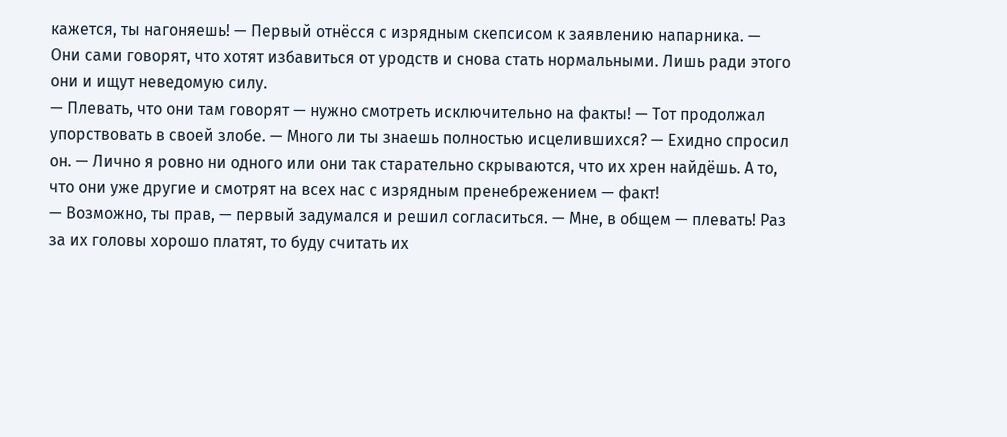кажется, ты нагоняешь! — Первый отнёсся с изрядным скепсисом к заявлению напарника. — Они сами говорят, что хотят избавиться от уродств и снова стать нормальными. Лишь ради этого они и ищут неведомую силу.
— Плевать, что они там говорят — нужно смотреть исключительно на факты! — Тот продолжал упорствовать в своей злобе. — Много ли ты знаешь полностью исцелившихся? — Ехидно спросил он. — Лично я ровно ни одного или они так старательно скрываются, что их хрен найдёшь. А то, что они уже другие и смотрят на всех нас с изрядным пренебрежением — факт!
— Возможно, ты прав, — первый задумался и решил согласиться. — Мне, в общем — плевать! Раз за их головы хорошо платят, то буду считать их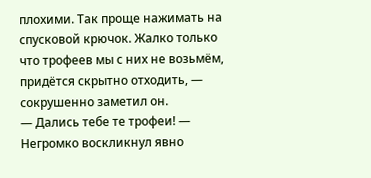плохими. Так проще нажимать на спусковой крючок. Жалко только что трофеев мы с них не возьмём, придётся скрытно отходить, — сокрушенно заметил он.
— Дались тебе те трофеи! — Негромко воскликнул явно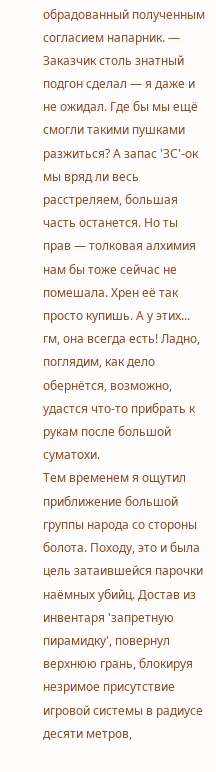обрадованный полученным согласием напарник. — Заказчик столь знатный подгон сделал — я даже и не ожидал. Где бы мы ещё смогли такими пушками разжиться? А запас 'ЗС'-ок мы вряд ли весь расстреляем, большая часть останется. Но ты прав — толковая алхимия нам бы тоже сейчас не помешала. Хрен её так просто купишь. А у этих... гм, она всегда есть! Ладно, поглядим, как дело обернётся, возможно, удастся что-то прибрать к рукам после большой суматохи.
Тем временем я ощутил приближение большой группы народа со стороны болота. Походу, это и была цель затаившейся парочки наёмных убийц. Достав из инвентаря 'запретную пирамидку', повернул верхнюю грань, блокируя незримое присутствие игровой системы в радиусе десяти метров,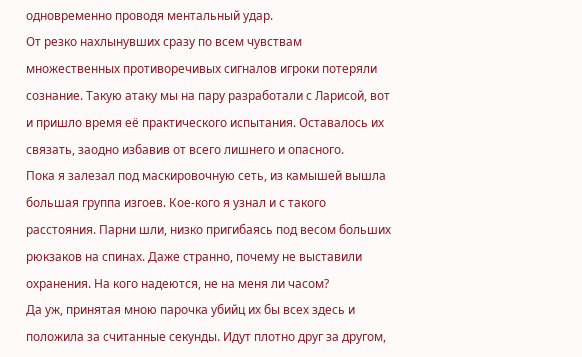одновременно проводя ментальный удар.
От резко нахлынувших сразу по всем чувствам множественных противоречивых сигналов игроки потеряли сознание. Такую атаку мы на пару разработали с Ларисой, вот и пришло время её практического испытания. Оставалось их связать, заодно избавив от всего лишнего и опасного.
Пока я залезал под маскировочную сеть, из камышей вышла большая группа изгоев. Кое-кого я узнал и с такого расстояния. Парни шли, низко пригибаясь под весом больших рюкзаков на спинах. Даже странно, почему не выставили охранения. На кого надеются, не на меня ли часом?
Да уж, принятая мною парочка убийц их бы всех здесь и положила за считанные секунды. Идут плотно друг за другом,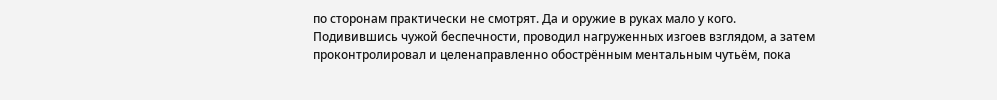по сторонам практически не смотрят. Да и оружие в руках мало у кого.
Подивившись чужой беспечности, проводил нагруженных изгоев взглядом, а затем проконтролировал и целенаправленно обострённым ментальным чутьём, пока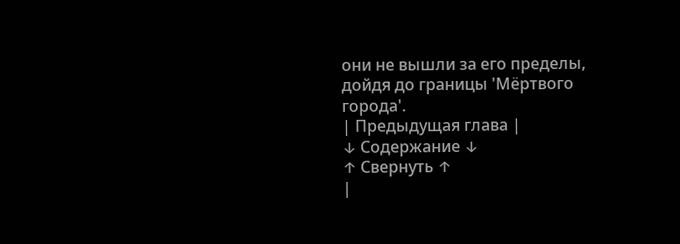они не вышли за его пределы, дойдя до границы 'Мёртвого города'.
| Предыдущая глава |
↓ Содержание ↓
↑ Свернуть ↑
|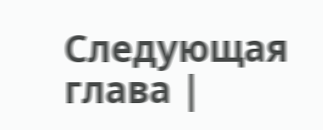Следующая глава |